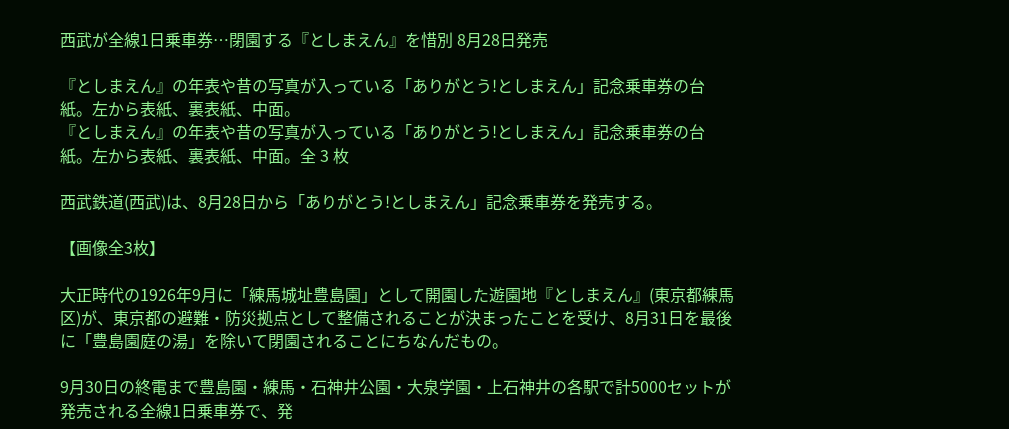西武が全線1日乗車券…閉園する『としまえん』を惜別 8月28日発売

『としまえん』の年表や昔の写真が入っている「ありがとう!としまえん」記念乗車券の台紙。左から表紙、裏表紙、中面。
『としまえん』の年表や昔の写真が入っている「ありがとう!としまえん」記念乗車券の台紙。左から表紙、裏表紙、中面。全 3 枚

西武鉄道(西武)は、8月28日から「ありがとう!としまえん」記念乗車券を発売する。

【画像全3枚】

大正時代の1926年9月に「練馬城址豊島園」として開園した遊園地『としまえん』(東京都練馬区)が、東京都の避難・防災拠点として整備されることが決まったことを受け、8月31日を最後に「豊島園庭の湯」を除いて閉園されることにちなんだもの。

9月30日の終電まで豊島園・練馬・石神井公園・大泉学園・上石神井の各駅で計5000セットが発売される全線1日乗車券で、発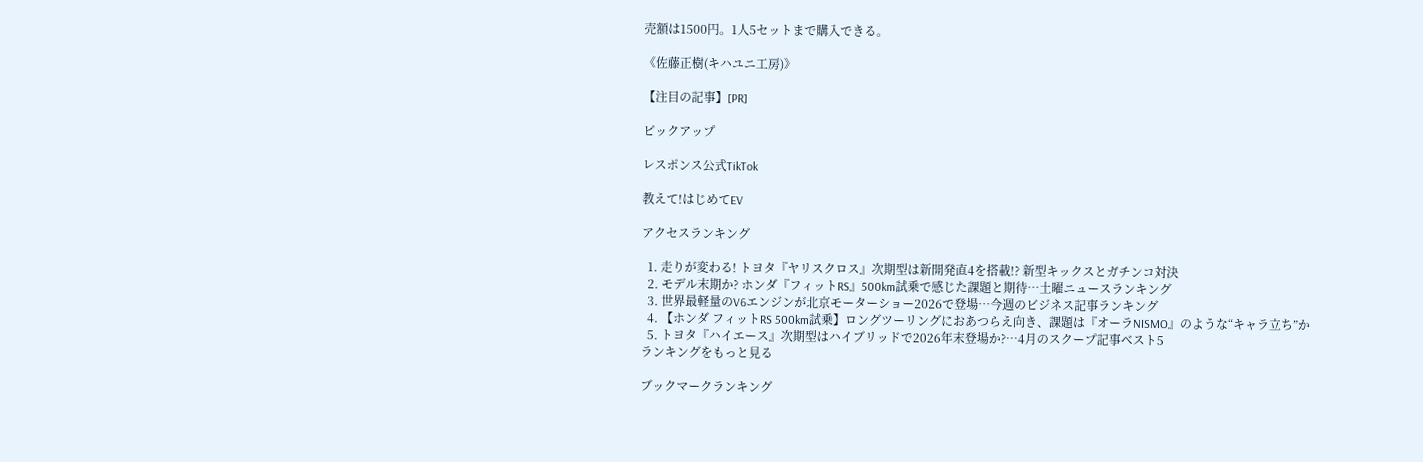売額は1500円。1人5セットまで購入できる。

《佐藤正樹(キハユニ工房)》

【注目の記事】[PR]

ピックアップ

レスポンス公式TikTok

教えて!はじめてEV

アクセスランキング

  1. 走りが変わる! トヨタ『ヤリスクロス』次期型は新開発直4を搭載!? 新型キックスとガチンコ対決
  2. モデル末期か? ホンダ『フィットRS』500km試乗で感じた課題と期待…土曜ニュースランキング
  3. 世界最軽量のV6エンジンが北京モーターショー2026で登場…今週のビジネス記事ランキング
  4. 【ホンダ フィットRS 500km試乗】ロングツーリングにおあつらえ向き、課題は『オーラNISMO』のような“キャラ立ち”か
  5. トヨタ『ハイエース』次期型はハイブリッドで2026年末登場か?…4月のスクープ記事ベスト5
ランキングをもっと見る

ブックマークランキング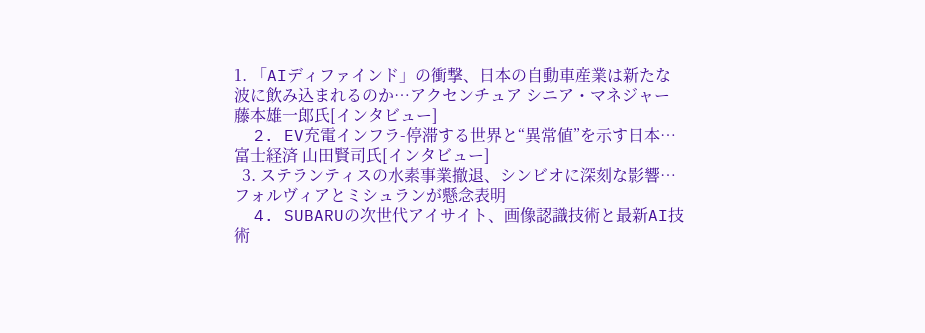1. 「AIディファインド」の衝撃、日本の自動車産業は新たな波に飲み込まれるのか…アクセンチュア シニア・マネジャー 藤本雄一郎氏[インタビュー]
  2. EV充電インフラ-停滞する世界と“異常値”を示す日本…富士経済 山田賢司氏[インタビュー]
  3. ステランティスの水素事業撤退、シンビオに深刻な影響…フォルヴィアとミシュランが懸念表明
  4. SUBARUの次世代アイサイト、画像認識技術と最新AI技術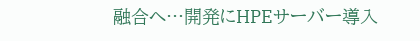融合へ…開発にHPEサーバー導入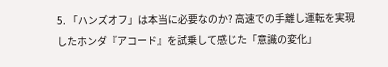5. 「ハンズオフ」は本当に必要なのか? 高速での手離し運転を実現したホンダ『アコード』を試乗して感じた「意識の変化」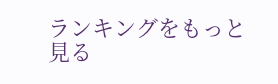ランキングをもっと見る